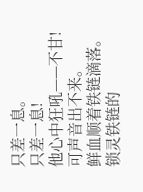只差一息。
只差一息!
他心中狂吼——不甘!
可声音出不来。
鲜血顺着铁链滴落。
锁灵铁链的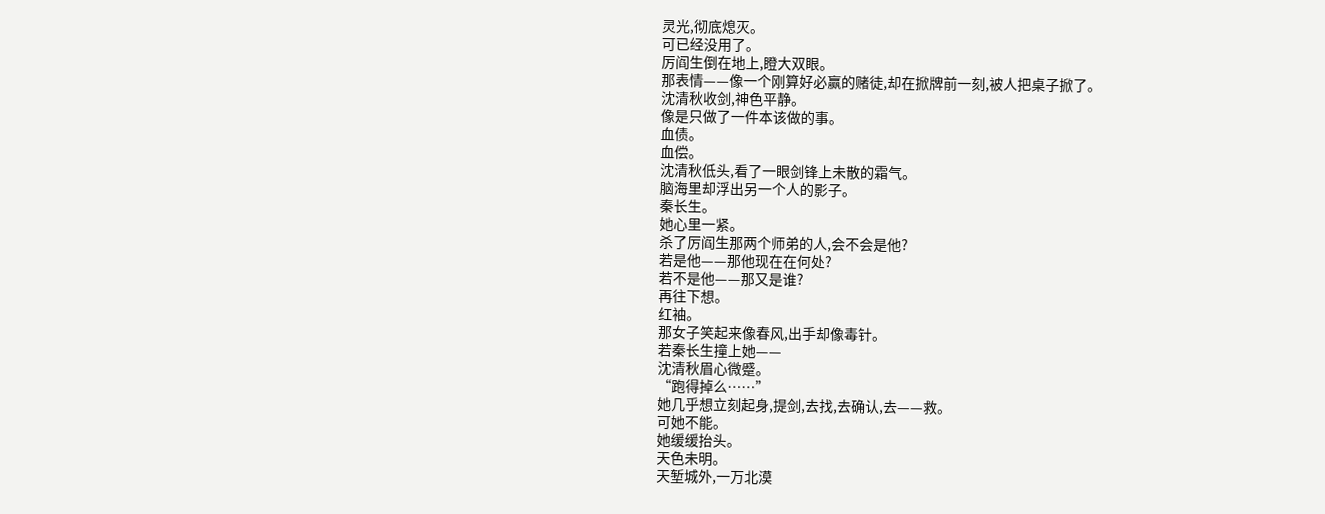灵光,彻底熄灭。
可已经没用了。
厉阎生倒在地上,瞪大双眼。
那表情——像一个刚算好必赢的赌徒,却在掀牌前一刻,被人把桌子掀了。
沈清秋收剑,神色平静。
像是只做了一件本该做的事。
血债。
血偿。
沈清秋低头,看了一眼剑锋上未散的霜气。
脑海里却浮出另一个人的影子。
秦长生。
她心里一紧。
杀了厉阎生那两个师弟的人,会不会是他?
若是他——那他现在在何处?
若不是他——那又是谁?
再往下想。
红袖。
那女子笑起来像春风,出手却像毒针。
若秦长生撞上她——
沈清秋眉心微蹙。
“跑得掉么……”
她几乎想立刻起身,提剑,去找,去确认,去——救。
可她不能。
她缓缓抬头。
天色未明。
天堑城外,一万北漠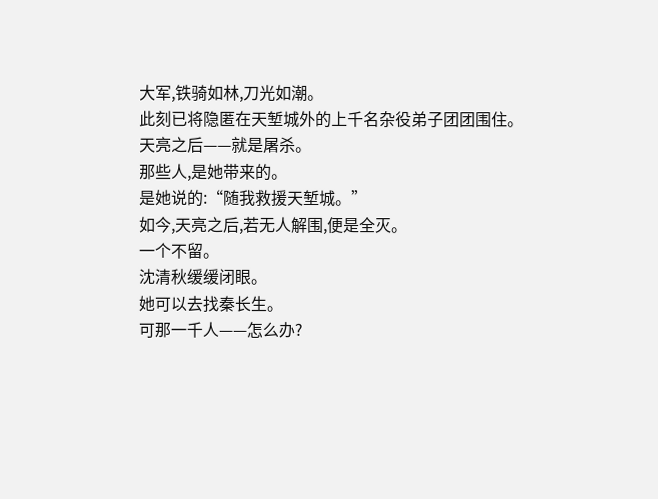大军,铁骑如林,刀光如潮。
此刻已将隐匿在天堑城外的上千名杂役弟子团团围住。
天亮之后——就是屠杀。
那些人,是她带来的。
是她说的:“随我救援天堑城。”
如今,天亮之后,若无人解围,便是全灭。
一个不留。
沈清秋缓缓闭眼。
她可以去找秦长生。
可那一千人——怎么办?